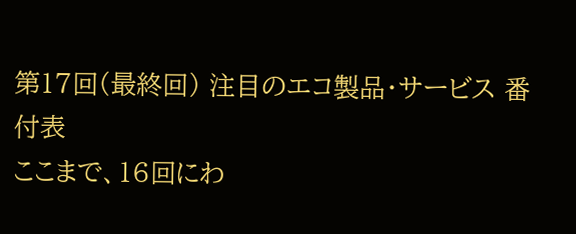第17回(最終回) 注目のエコ製品・サービス 番付表
ここまで、16回にわ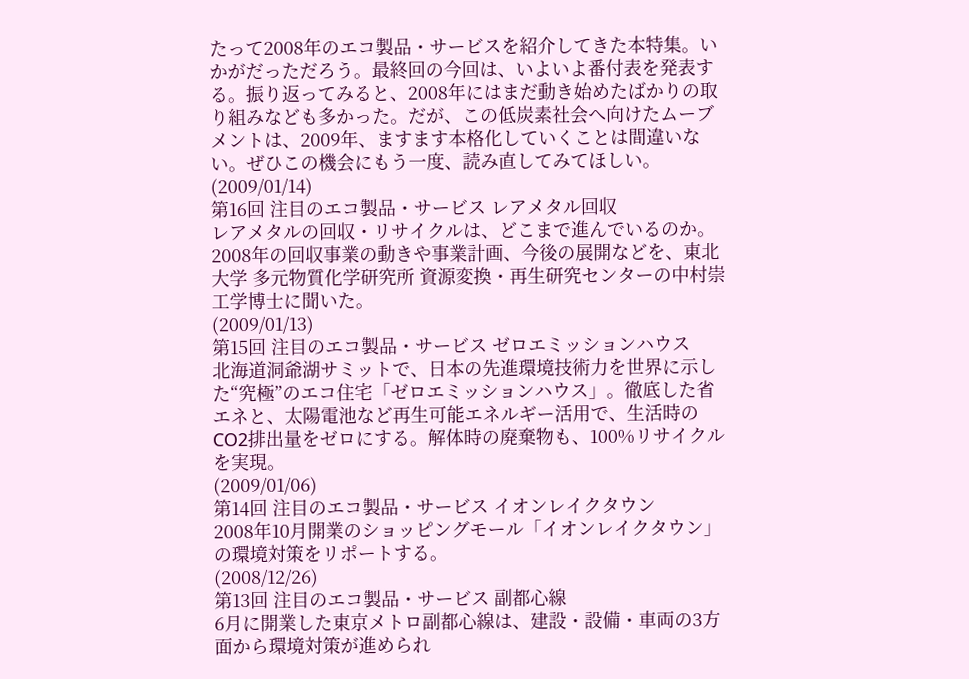たって2008年のエコ製品・サービスを紹介してきた本特集。いかがだっただろう。最終回の今回は、いよいよ番付表を発表する。振り返ってみると、2008年にはまだ動き始めたばかりの取り組みなども多かった。だが、この低炭素社会へ向けたムーブメントは、2009年、ますます本格化していくことは間違いない。ぜひこの機会にもう一度、読み直してみてほしい。
(2009/01/14)
第16回 注目のエコ製品・サービス レアメタル回収
レアメタルの回収・リサイクルは、どこまで進んでいるのか。2008年の回収事業の動きや事業計画、今後の展開などを、東北大学 多元物質化学研究所 資源変換・再生研究センターの中村崇工学博士に聞いた。
(2009/01/13)
第15回 注目のエコ製品・サービス ゼロエミッションハウス
北海道洞爺湖サミットで、日本の先進環境技術力を世界に示した“究極”のエコ住宅「ゼロエミッションハウス」。徹底した省エネと、太陽電池など再生可能エネルギー活用で、生活時のCO2排出量をゼロにする。解体時の廃棄物も、100%リサイクルを実現。
(2009/01/06)
第14回 注目のエコ製品・サービス イオンレイクタウン
2008年10月開業のショッピングモール「イオンレイクタウン」の環境対策をリポートする。
(2008/12/26)
第13回 注目のエコ製品・サービス 副都心線
6月に開業した東京メトロ副都心線は、建設・設備・車両の3方面から環境対策が進められ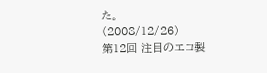た。
(2008/12/26)
第12回 注目のエコ製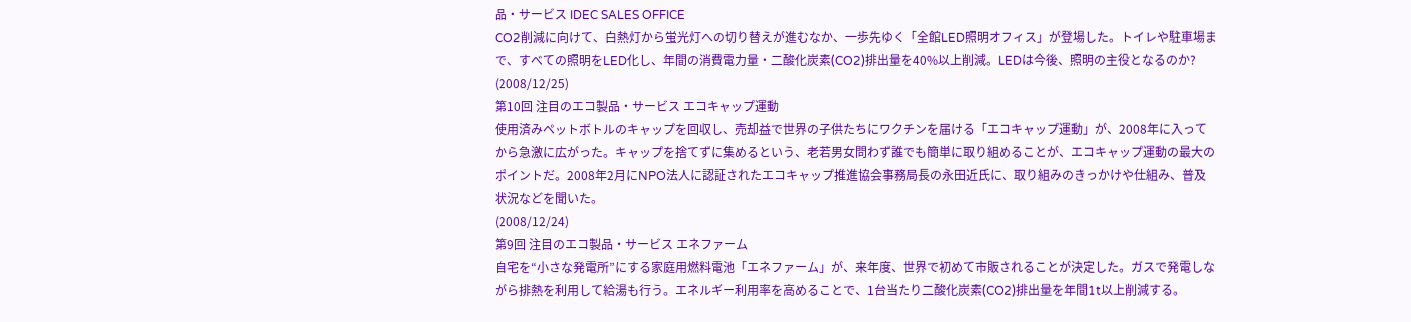品・サービス IDEC SALES OFFICE
CO2削減に向けて、白熱灯から蛍光灯への切り替えが進むなか、一歩先ゆく「全館LED照明オフィス」が登場した。トイレや駐車場まで、すべての照明をLED化し、年間の消費電力量・二酸化炭素(CO2)排出量を40%以上削減。LEDは今後、照明の主役となるのか?
(2008/12/25)
第10回 注目のエコ製品・サービス エコキャップ運動
使用済みペットボトルのキャップを回収し、売却益で世界の子供たちにワクチンを届ける「エコキャップ運動」が、2008年に入ってから急激に広がった。キャップを捨てずに集めるという、老若男女問わず誰でも簡単に取り組めることが、エコキャップ運動の最大のポイントだ。2008年2月にNPO法人に認証されたエコキャップ推進協会事務局長の永田近氏に、取り組みのきっかけや仕組み、普及状況などを聞いた。
(2008/12/24)
第9回 注目のエコ製品・サービス エネファーム
自宅を“小さな発電所”にする家庭用燃料電池「エネファーム」が、来年度、世界で初めて市販されることが決定した。ガスで発電しながら排熱を利用して給湯も行う。エネルギー利用率を高めることで、1台当たり二酸化炭素(CO2)排出量を年間1t以上削減する。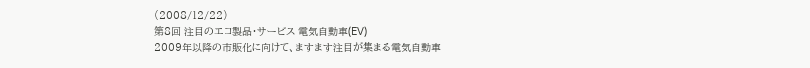(2008/12/22)
第8回 注目のエコ製品・サービス 電気自動車(EV)
2009年以降の市販化に向けて、ますます注目が集まる電気自動車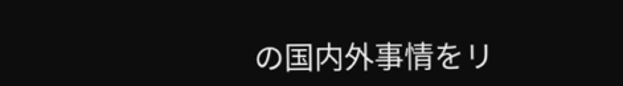の国内外事情をリ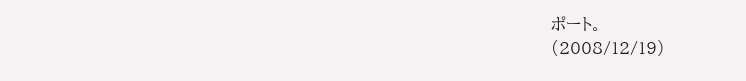ポート。
(2008/12/19)